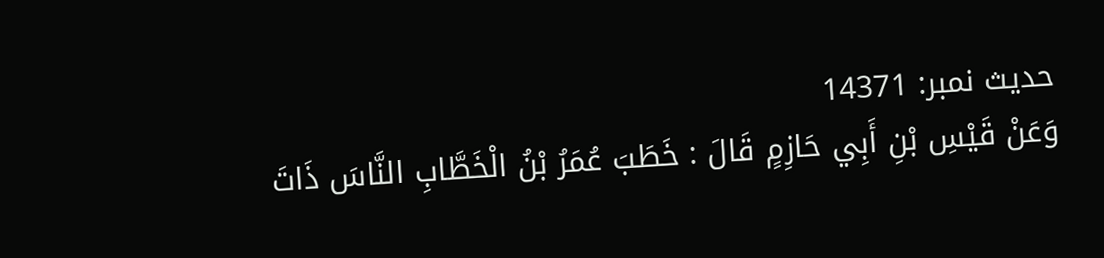حدیث نمبر: 14371
وَعَنْ قَيْسِ بْنِ أَبِي حَازِمٍ قَالَ : خَطَبَ عُمَرُ بْنُ الْخَطَّابِ النَّاسَ ذَاتَ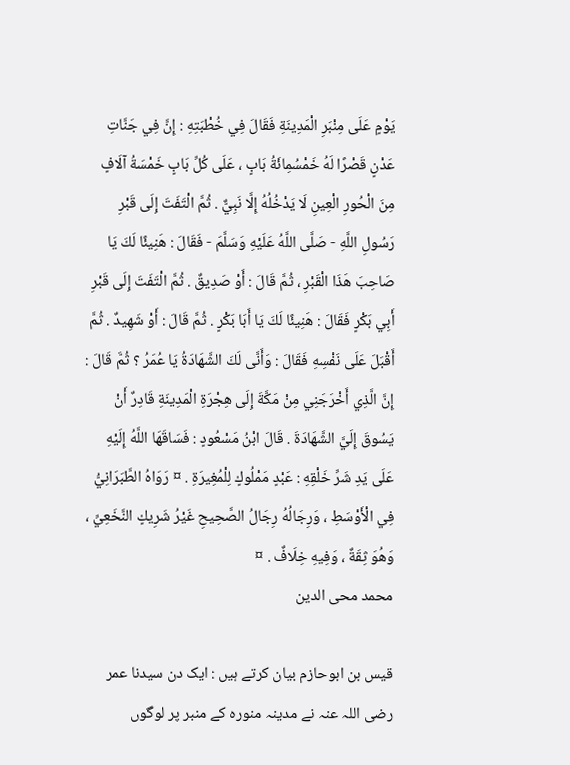يَوْمٍ عَلَى مِنْبَرِ الْمَدِينَةِ فَقَالَ فِي خُطْبَتِهِ : إِنَّ فِي جَنَّاتِ عَدْنٍ قَصْرًا لَهُ خَمْسُمِائَةُ بَابٍ ، عَلَى كُلِّ بَابٍ خَمْسَةُ آلَافٍ مِنَ الْحُورِ الْعِينِ لَا يَدْخُلُهُ إِلَّا نَبِيٌّ . ثُمَّ الْتَفَتَ إِلَى قَبْرِ رَسُولِ اللَّهِ - صَلَّى اللَّهُ عَلَيْهِ وَسَلَّمَ - فَقَالَ : هَنِيئًا لَكَ يَا صَاحِبَ هَذَا الْقَبْرِ ، ثُمَّ قَالَ : أَوْ صَدِيقٌ . ثُمَّ الْتَفَتَ إِلَى قَبْرِ أَبِي بَكْرٍ فَقَالَ : هَنِيئًا لَكَ يَا أَبَا بَكْرٍ . ثُمَّ قَالَ : أَوْ شَهِيدٌ . ثُمَّ أَقْبَلَ عَلَى نَفْسِهِ فَقَالَ : وَأَنَّى لَكَ الشَّهَادَةُ يَا عُمَرُ ؟ ثُمَّ قَالَ : إِنَّ الَّذِي أَخْرَجَنِي مِنْ مَكَّةَ إِلَى هِجْرَةِ الْمَدِينَةِ قَادِرٌ أَنْ يَسُوقَ إِلَيَّ الشَّهَادَةَ . قَالَ ابْنُ مَسْعُودٍ : فَسَاقَهَا اللَّهُ إِلَيْهِ عَلَى يَدِ شَرِّ خَلْقِهِ : عَبْدٍ مَمْلُوكٍ لِلْمُغِيرَةِ . ¤ رَوَاهُ الطَّبَرَانِيُّ فِي الْأَوْسَطِ ، وَرِجَالُهُ رِجَالُ الصَّحِيحِ غَيْرُ شَرِيكٍ النَّخَعِيِّ ، وَهُوَ ثِقَةٌ ، وَفِيهِ خِلَافٌ . ¤
محمد محی الدین

قیس بن ابوحازم بیان کرتے ہیں : ایک دن سیدنا عمر رضی اللہ عنہ نے مدینہ منورہ کے منبر پر لوگوں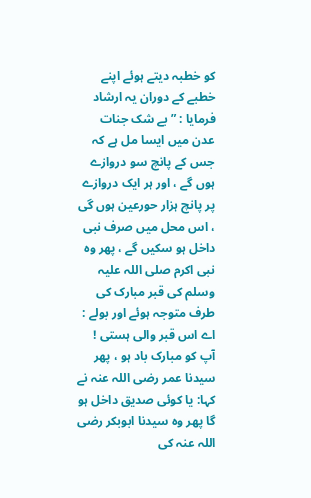کو خطبہ دیتے ہوئے اپنے خطبے کے دوران یہ ارشاد فرمایا : ” بے شک جنات عدن میں ایسا مل ہے کہ جس کے پانچ سو دروازے ہوں گے ، اور ہر ایک دروازے پر پانچ ہزار حورعین ہوں گی ، اس محل میں صرف نبی داخل ہو سکیں گے ، پھر وہ نبی اکرم صلی اللہ علیہ وسلم کی قبر مبارک کی طرف متوجہ ہوئے اور بولے : اے اس قبر والی ہستی ! آپ کو مبارک باد ہو ، پھر سیدنا عمر رضی اللہ عنہ نے کہا: یا کوئی صدیق داخل ہو گا پھر وہ سیدنا ابوبکر رضی اللہ عنہ کی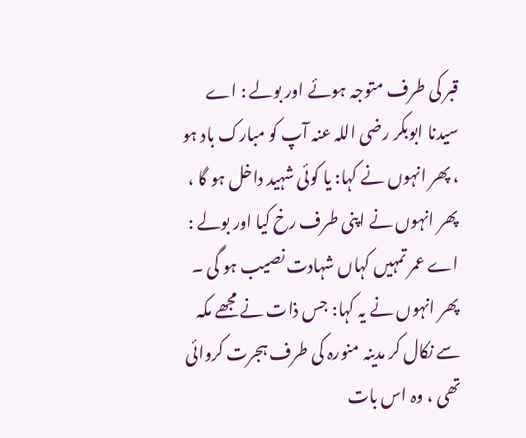قبر کی طرف متوجہ ہوئے اور بولے : اے سیدنا ابوبکر رضی اللہ عنہ آپ کو مبارک باد ہو ، پھر انہوں نے کہا: یا کوئی شہید داخل ہو گا ، پھر انہوں نے اپنی طرف رخ کیا اور بولے : اے عمر تمہیں کہاں شہادت نصیب ہو گی ۔ پھر انہوں نے یہ کہا: جس ذات نے مجھے مکہ سے نکال کر مدینہ منورہ کی طرف ہجرت کروائی تھی ، وہ اس بات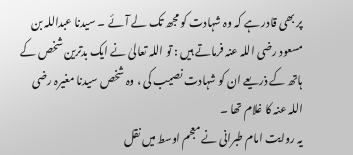پر بھی قادر ہے کہ وہ شہادت کو مجھ تک لے آئے ۔ سیدنا عبداللہ بن مسعود رضی اللہ عنہ فرماتے ہیں : تو اللہ تعالیٰ نے ایک بدترین شخص کے ہاتھ کے ذریعے ان کو شہادت نصیب کی ، وہ شخص سیدنا مغیرہ رضی اللہ عنہ کا غلام تھا ۔
یہ روایت امام طبرانی نے معجم اوسط میں نقل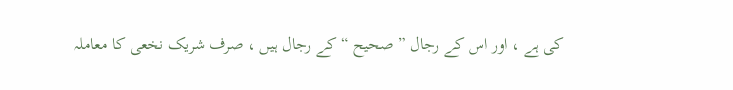کی ہے ، اور اس کے رجال ” صحیح “ کے رجال ہیں ، صرف شریک نخعی کا معاملہ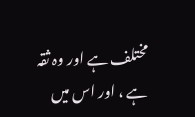مختلف ہے اور وہ ثقہ ہے ، اور اس میں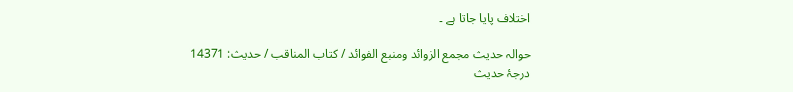اختلاف پایا جاتا ہے ۔

حوالہ حدیث مجمع الزوائد ومنبع الفوائد / كتاب المناقب / حدیث: 14371
درجۂ حدیث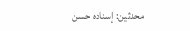محدثین: إسنادہ حسن